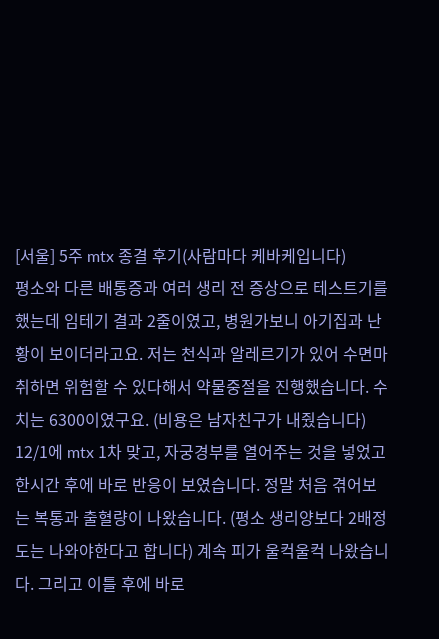[서울] 5주 mtx 종결 후기(사람마다 케바케입니다)
평소와 다른 배통증과 여러 생리 전 증상으로 테스트기를 했는데 임테기 결과 2줄이였고, 병원가보니 아기집과 난황이 보이더라고요. 저는 천식과 알레르기가 있어 수면마취하면 위험할 수 있다해서 약물중절을 진행했습니다. 수치는 6300이였구요. (비용은 남자친구가 내줬습니다)
12/1에 mtx 1차 맞고, 자궁경부를 열어주는 것을 넣었고 한시간 후에 바로 반응이 보였습니다. 정말 처음 겪어보는 복통과 출혈량이 나왔습니다. (평소 생리양보다 2배정도는 나와야한다고 합니다) 계속 피가 울컥울컥 나왔습니다. 그리고 이틀 후에 바로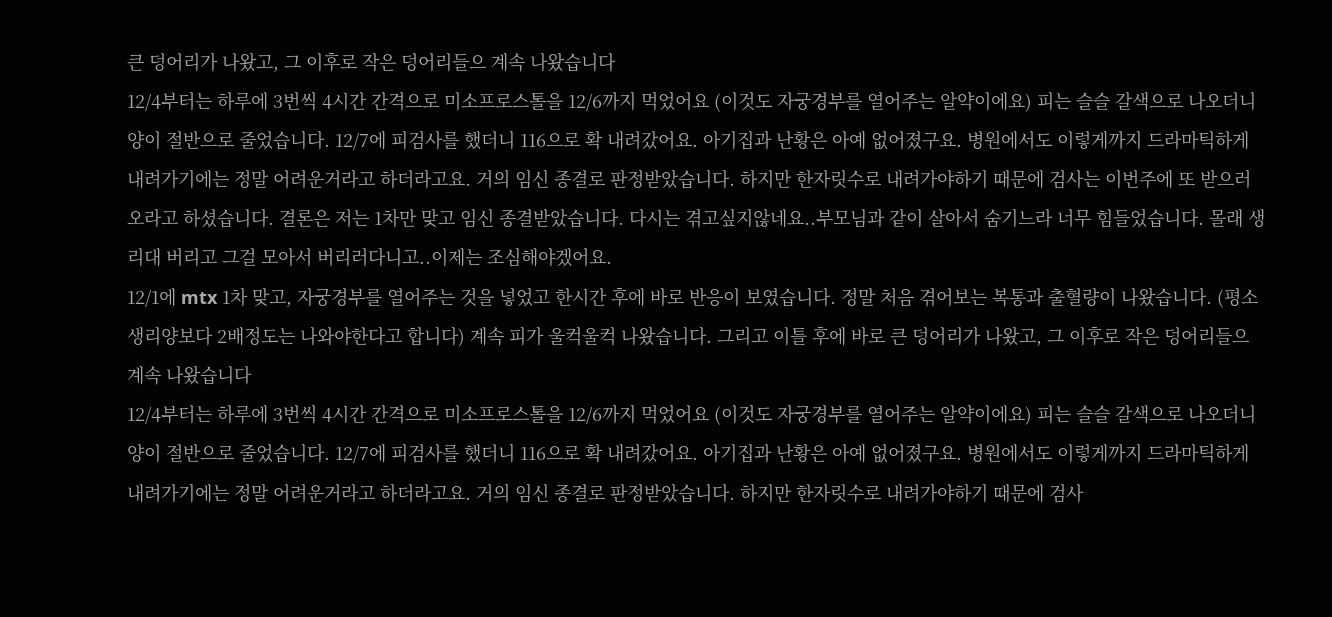큰 덩어리가 나왔고, 그 이후로 작은 덩어리들으 계속 나왔습니다
12/4부터는 하루에 3번씩 4시간 간격으로 미소프로스톨을 12/6까지 먹었어요 (이것도 자궁경부를 열어주는 알약이에요) 피는 슬슬 갈색으로 나오더니 양이 절반으로 줄었습니다. 12/7에 피검사를 했더니 116으로 확 내려갔어요. 아기집과 난황은 아예 없어졌구요. 병원에서도 이렇게까지 드라마틱하게 내려가기에는 정말 어려운거라고 하더라고요. 거의 임신 종결로 판정받았습니다. 하지만 한자릿수로 내려가야하기 때문에 검사는 이번주에 또 받으러오라고 하셨습니다. 결론은 저는 1차만 맞고 임신 종결받았습니다. 다시는 겪고싶지않네요..부모님과 같이 살아서 숨기느라 너무 힘들었습니다. 몰래 생리대 버리고 그걸 모아서 버리러다니고..이제는 조심해야겠어요.
12/1에 mtx 1차 맞고, 자궁경부를 열어주는 것을 넣었고 한시간 후에 바로 반응이 보였습니다. 정말 처음 겪어보는 복통과 출혈량이 나왔습니다. (평소 생리양보다 2배정도는 나와야한다고 합니다) 계속 피가 울컥울컥 나왔습니다. 그리고 이틀 후에 바로 큰 덩어리가 나왔고, 그 이후로 작은 덩어리들으 계속 나왔습니다
12/4부터는 하루에 3번씩 4시간 간격으로 미소프로스톨을 12/6까지 먹었어요 (이것도 자궁경부를 열어주는 알약이에요) 피는 슬슬 갈색으로 나오더니 양이 절반으로 줄었습니다. 12/7에 피검사를 했더니 116으로 확 내려갔어요. 아기집과 난황은 아예 없어졌구요. 병원에서도 이렇게까지 드라마틱하게 내려가기에는 정말 어려운거라고 하더라고요. 거의 임신 종결로 판정받았습니다. 하지만 한자릿수로 내려가야하기 때문에 검사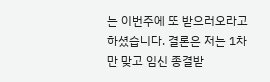는 이번주에 또 받으러오라고 하셨습니다. 결론은 저는 1차만 맞고 임신 종결받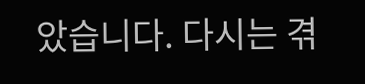았습니다. 다시는 겪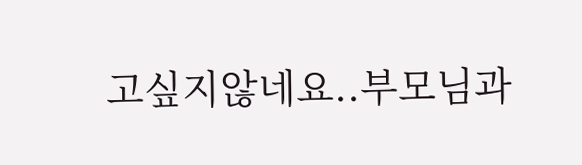고싶지않네요..부모님과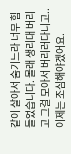같이 살아서 숨기느라 너무 힘들었습니다. 몰래 생리대 버리고 그걸 모아서 버리러다니고..이제는 조심해야겠어요.